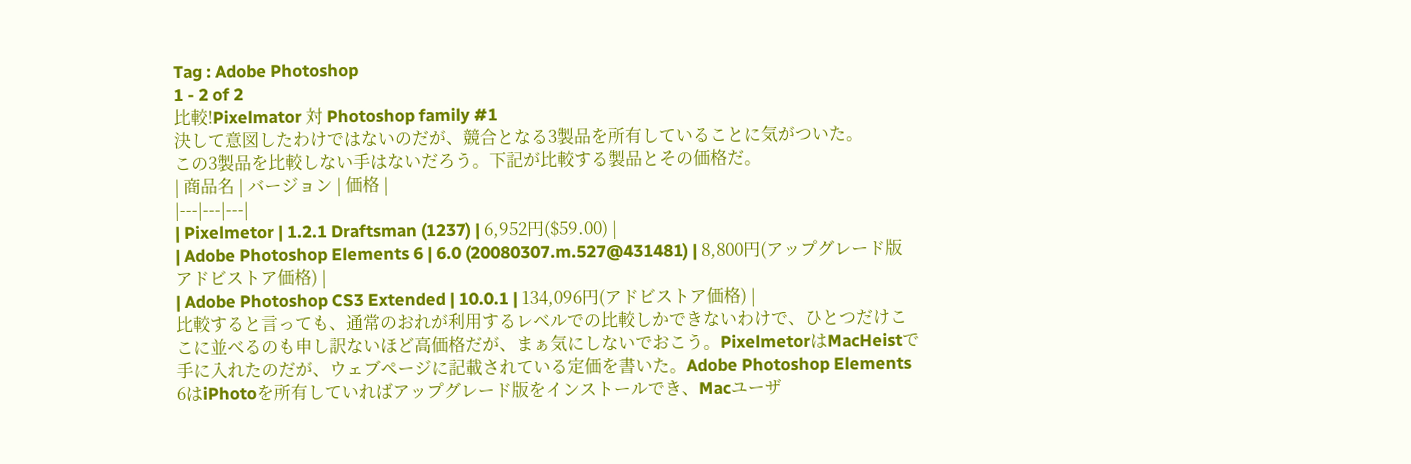Tag : Adobe Photoshop
1 - 2 of 2
比較!Pixelmator 対 Photoshop family #1
決して意図したわけではないのだが、競合となる3製品を所有していることに気がついた。
この3製品を比較しない手はないだろう。下記が比較する製品とその価格だ。
| 商品名 | バージョン | 価格 |
|---|---|---|
| Pixelmetor | 1.2.1 Draftsman (1237) | 6,952円($59.00) |
| Adobe Photoshop Elements 6 | 6.0 (20080307.m.527@431481) | 8,800円(アップグレード版アドビストア価格) |
| Adobe Photoshop CS3 Extended | 10.0.1 | 134,096円(アドビストア価格) |
比較すると言っても、通常のおれが利用するレベルでの比較しかできないわけで、ひとつだけここに並べるのも申し訳ないほど高価格だが、まぁ気にしないでおこう。PixelmetorはMacHeistで手に入れたのだが、ウェブページに記載されている定価を書いた。Adobe Photoshop Elements 6はiPhotoを所有していればアップグレード版をインストールでき、Macユーザ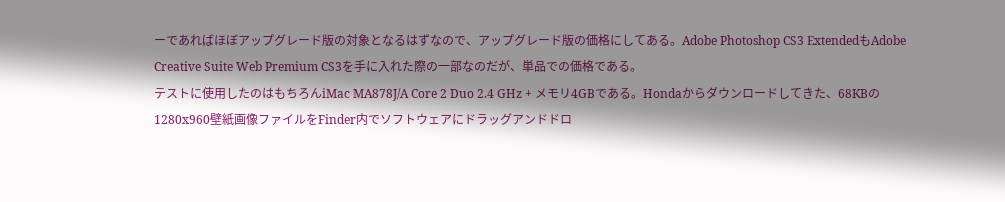ーであればほぼアップグレード版の対象となるはずなので、アップグレード版の価格にしてある。Adobe Photoshop CS3 ExtendedもAdobe Creative Suite Web Premium CS3を手に入れた際の一部なのだが、単品での価格である。
テストに使用したのはもちろんiMac MA878J/A Core 2 Duo 2.4 GHz + メモリ4GBである。Hondaからダウンロードしてきた、68KBの1280x960壁紙画像ファイルをFinder内でソフトウェアにドラッグアンドドロ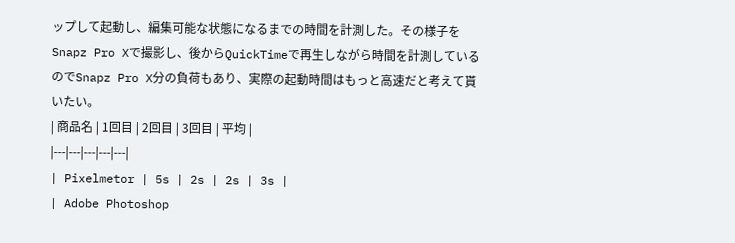ップして起動し、編集可能な状態になるまでの時間を計測した。その様子をSnapz Pro Xで撮影し、後からQuickTimeで再生しながら時間を計測しているのでSnapz Pro X分の負荷もあり、実際の起動時間はもっと高速だと考えて貰いたい。
| 商品名 | 1回目 | 2回目 | 3回目 | 平均 |
|---|---|---|---|---|
| Pixelmetor | 5s | 2s | 2s | 3s |
| Adobe Photoshop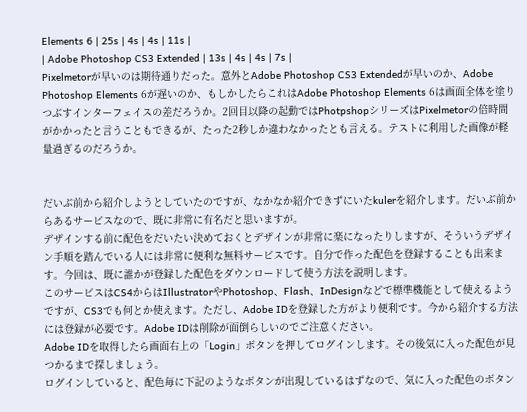Elements 6 | 25s | 4s | 4s | 11s |
| Adobe Photoshop CS3 Extended | 13s | 4s | 4s | 7s |
Pixelmetorが早いのは期待通りだった。意外とAdobe Photoshop CS3 Extendedが早いのか、Adobe Photoshop Elements 6が遅いのか、もしかしたらこれはAdobe Photoshop Elements 6は画面全体を塗りつぶすインターフェイスの差だろうか。2回目以降の起動ではPhotpshopシリーズはPixelmetorの倍時間がかかったと言うこともできるが、たった2秒しか違わなかったとも言える。テストに利用した画像が軽量過ぎるのだろうか。


だいぶ前から紹介しようとしていたのですが、なかなか紹介できずにいたkulerを紹介します。だいぶ前からあるサービスなので、既に非常に有名だと思いますが。
デザインする前に配色をだいたい決めておくとデザインが非常に楽になったりしますが、そういうデザイン手順を踏んでいる人には非常に便利な無料サービスです。自分で作った配色を登録することも出来ます。今回は、既に誰かが登録した配色をダウンロードして使う方法を説明します。
このサービスはCS4からはIllustratorやPhotoshop、Flash、InDesignなどで標準機能として使えるようですが、CS3でも何とか使えます。ただし、Adobe IDを登録した方がより便利です。今から紹介する方法には登録が必要です。Adobe IDは削除が面倒らしいのでご注意ください。
Adobe IDを取得したら画面右上の「Login」ボタンを押してログインします。その後気に入った配色が見つかるまで探しましょう。
ログインしていると、配色毎に下記のようなボタンが出現しているはずなので、気に入った配色のボタン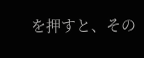を押すと、その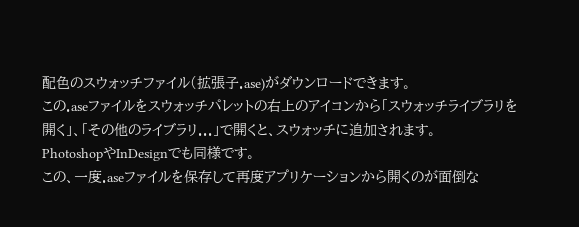配色のスウォッチファイル(拡張子.ase)がダウンロードできます。
この.aseファイルをスウォッチパレットの右上のアイコンから「スウォッチライブラリを開く」、「その他のライブラリ...」で開くと、スウォッチに追加されます。
PhotoshopやInDesignでも同様です。
この、一度.aseファイルを保存して再度アプリケーションから開くのが面倒な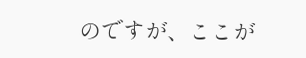のですが、ここが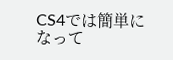CS4では簡単になって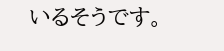いるそうです。